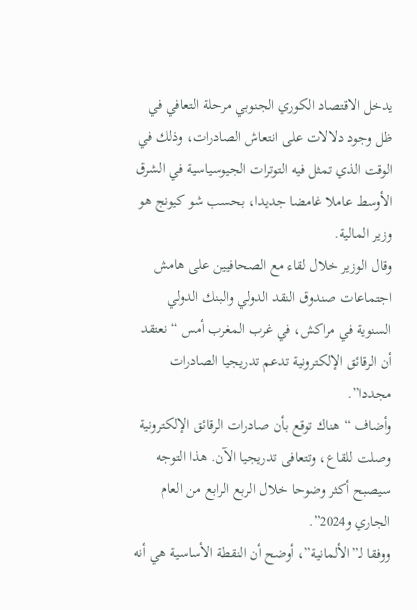يدخل الاقتصاد الكوري الجنوبي مرحلة التعافي في ظل وجود دلالات على انتعاش الصادرات، وذلك في الوقت الذي تمثل فيه التوترات الجيوسياسية في الشرق الأوسط عاملا غامضا جديدا، بحسب شو كيونج هو وزير المالية.
وقال الوزير خلال لقاء مع الصحافيين على هامش اجتماعات صندوق النقد الدولي والبنك الدولي السنوية في مراكش، في غرب المغرب أمس “نعتقد أن الرقائق الإلكترونية تدعم تدريجيا الصادرات مجددا”.
وأضاف “هناك توقع بأن صادرات الرقائق الإلكترونية وصلت للقاع، وتتعافى تدريجيا الآن. هذا التوجه سيصبح أكثر وضوحا خلال الربع الرابع من العام الجاري و2024”.
ووفقا لـ”الألمانية”، أوضح أن النقطة الأساسية هي أنه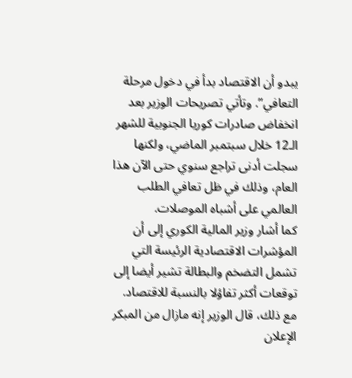يبدو أن الاقتصاد بدأ في دخول مرحلة التعافي”. وتأتي تصريحات الوزير بعد انخفاض صادرات كوريا الجنوبية للشهر الـ12 خلال سبتمبر الماضي، ولكنها سجلت أدنى تراجع سنوي حتى الآن هذا العام، وذلك في ظل تعافي الطلب العالمي على أشباه الموصلات.
كما أشار وزير المالية الكوري إلى أن المؤشرات الاقتصادية الرئيسة التي تشمل التضخم والبطالة تشير أيضا إلى توقعات أكثر تفاؤلا بالنسبة للاقتصاد.
مع ذلك، قال الوزير إنه مازال من المبكر الإعلان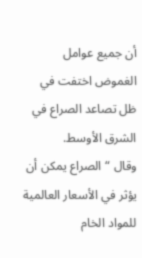أن جميع عوامل الغموض اختفت في ظل تصاعد الصراع في الشرق الأوسط.
وقال “الصراع يمكن أن يؤثر في الأسعار العالمية للمواد الخام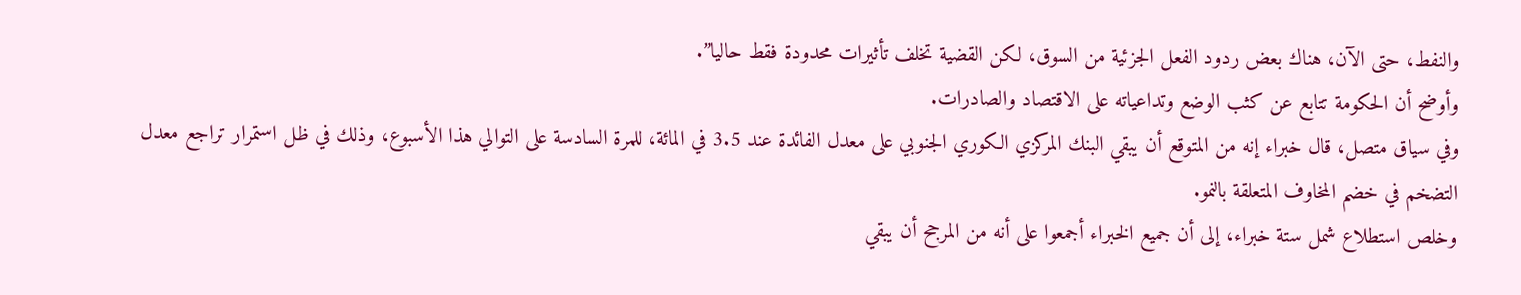والنفط، حتى الآن، هناك بعض ردود الفعل الجزئية من السوق، لكن القضية تخلف تأثيرات محدودة فقط حاليا”.
وأوضح أن الحكومة تتابع عن كثب الوضع وتداعياته على الاقتصاد والصادرات.
وفي سياق متصل، قال خبراء إنه من المتوقع أن يبقي البنك المركزي الكوري الجنوبي على معدل الفائدة عند 3.5 في المائة، للمرة السادسة على التوالي هذا الأسبوع، وذلك في ظل استمرار تراجع معدل التضخم في خضم المخاوف المتعلقة بالنمو.
وخلص استطلاع شمل ستة خبراء، إلى أن جميع الخبراء أجمعوا على أنه من المرجح أن يبقي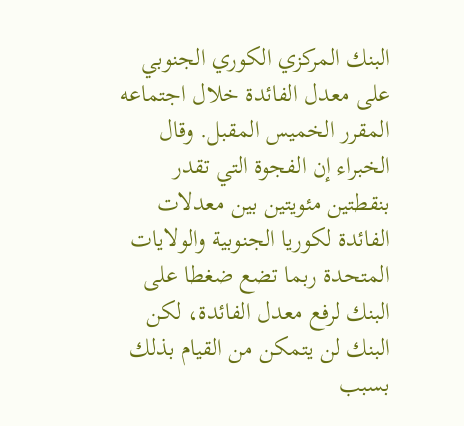البنك المركزي الكوري الجنوبي على معدل الفائدة خلال اجتماعه المقرر الخميس المقبل. وقال الخبراء إن الفجوة التي تقدر بنقطتين مئويتين بين معدلات الفائدة لكوريا الجنوبية والولايات المتحدة ربما تضع ضغطا على البنك لرفع معدل الفائدة، لكن البنك لن يتمكن من القيام بذلك بسبب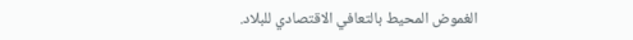الغموض المحيط بالتعافي الاقتصادي للبلاد.